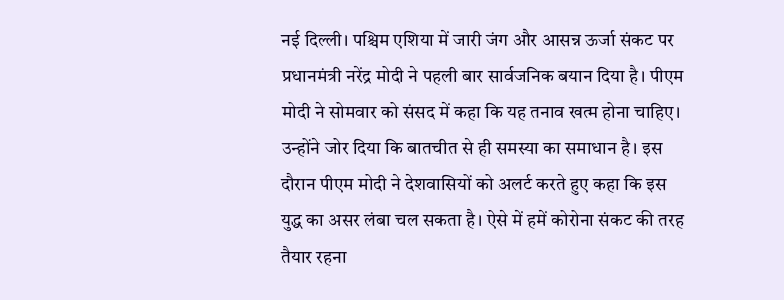नई दिल्ली। पश्चिम एशिया में जारी जंग और आसन्न ऊर्जा संकट पर प्रधानमंत्री नरेंद्र मोदी ने पहली बार सार्वजनिक बयान दिया है। पीएम मोदी ने सोमवार को संसद में कहा कि यह तनाव खत्म होना चाहिए। उन्होंने जोर दिया कि बातचीत से ही समस्या का समाधान है। इस दौरान पीएम मोदी ने देशवासियों को अलर्ट करते हुए कहा कि इस युद्ध का असर लंबा चल सकता है। ऐसे में हमें कोरोना संकट की तरह तैयार रहना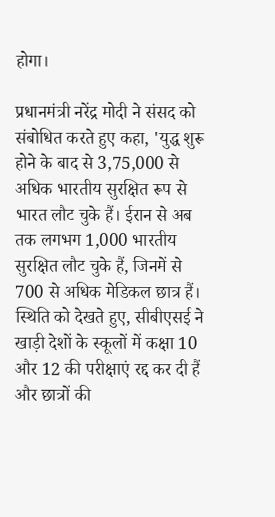होगा।

प्रधानमंत्री नरेंद्र मोदी ने संसद को संबोधित करते हुए कहा, 'युद्ध शुरू होने के बाद से 3,75,000 से अधिक भारतीय सुरक्षित रूप से भारत लौट चुके हैं। ईरान से अब तक लगभग 1,000 भारतीय सुरक्षित लौट चुके हैं, जिनमें से 700 से अधिक मेडिकल छात्र हैं। स्थिति को देखते हुए, सीबीएसई ने खाड़ी देशों के स्कूलों में कक्षा 10 और 12 की परीक्षाएं रद्द कर दी हैं और छात्रों की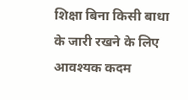शिक्षा बिना किसी बाधा के जारी रखने के लिए आवश्यक कदम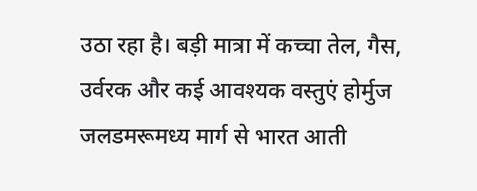उठा रहा है। बड़ी मात्रा में कच्चा तेल, गैस, उर्वरक और कई आवश्यक वस्तुएं होर्मुज जलडमरूमध्य मार्ग से भारत आती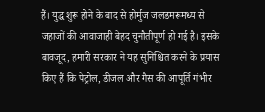हैं। युद्ध शुरू होने के बाद से होर्मुज जलडमरूमध्य से जहाजों की आवाजाही बेहद चुनौतीपूर्ण हो गई है। इसके बावजूद, हमारी सरकार ने यह सुनिश्चित करने के प्रयास किए हैं कि पेट्रोल, डीजल और गैस की आपूर्ति गंभीर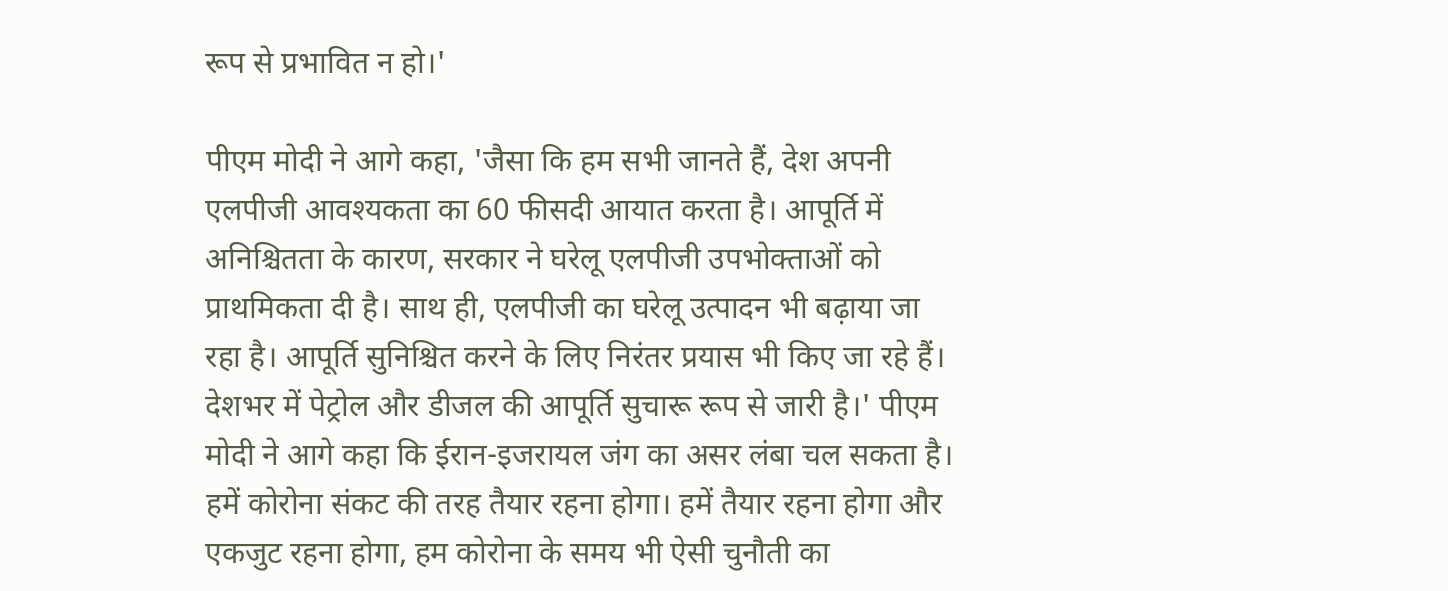रूप से प्रभावित न हो।'

पीएम मोदी ने आगे कहा, 'जैसा कि हम सभी जानते हैं, देश अपनी एलपीजी आवश्यकता का 60 फीसदी आयात करता है। आपूर्ति में अनिश्चितता के कारण, सरकार ने घरेलू एलपीजी उपभोक्ताओं को प्राथमिकता दी है। साथ ही, एलपीजी का घरेलू उत्पादन भी बढ़ाया जा रहा है। आपूर्ति सुनिश्चित करने के लिए निरंतर प्रयास भी किए जा रहे हैं। देशभर में पेट्रोल और डीजल की आपूर्ति सुचारू रूप से जारी है।' पीएम मोदी ने आगे कहा कि ईरान-इजरायल जंग का असर लंबा चल सकता है। हमें कोरोना संकट की तरह तैयार रहना होगा। हमें तैयार रहना होगा और एकजुट रहना होगा, हम कोरोना के समय भी ऐसी चुनौती का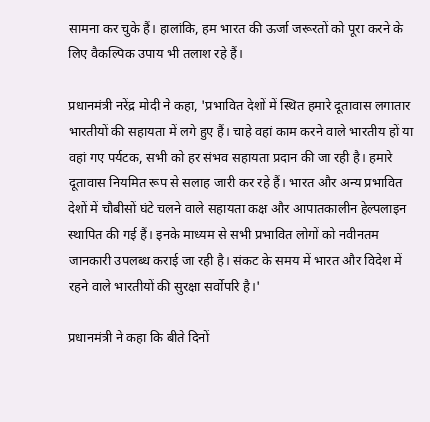सामना कर चुके हैं। हालांकि, हम भारत की ऊर्जा जरूरतों को पूरा करने के लिए वैकल्पिक उपाय भी तलाश रहे हैं।

प्रधानमंत्री नरेंद्र मोदी ने कहा, 'प्रभावित देशों में स्थित हमारे दूतावास लगातार भारतीयों की सहायता में लगे हुए हैं। चाहे वहां काम करने वाले भारतीय हों या वहां गए पर्यटक, सभी को हर संभव सहायता प्रदान की जा रही है। हमारे दूतावास नियमित रूप से सलाह जारी कर रहे हैं। भारत और अन्य प्रभावित देशों में चौबीसों घंटे चलने वाले सहायता कक्ष और आपातकालीन हेल्पलाइन स्थापित की गई हैं। इनके माध्यम से सभी प्रभावित लोगों को नवीनतम जानकारी उपलब्ध कराई जा रही है। संकट के समय में भारत और विदेश में रहने वाले भारतीयों की सुरक्षा सर्वोपरि है।'

प्रधानमंत्री ने कहा कि बीते दिनों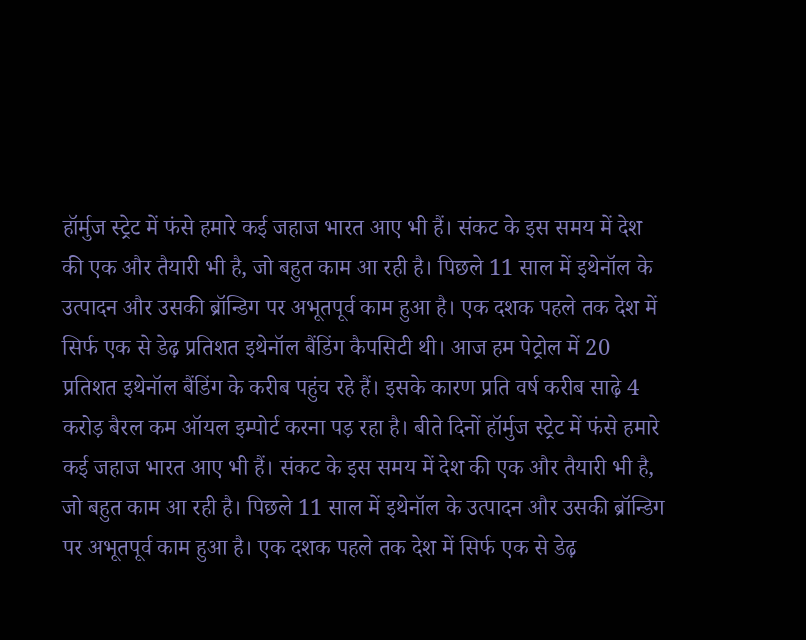हॉर्मुज स्ट्रेट में फंसे हमारे कई जहाज भारत आए भी हैं। संकट के इस समय में देश की एक और तैयारी भी है, जो बहुत काम आ रही है। पिछले 11 साल में इथेनॉल के उत्पादन और उसकी ब्रॉन्डिग पर अभूतपूर्व काम हुआ है। एक दशक पहले तक देश में सिर्फ एक से डेढ़ प्रतिशत इथेनॉल बैंडिंग कैपसिटी थी। आज हम पेट्रोल में 20 प्रतिशत इथेनॉल बैंडिंग के करीब पहुंच रहे हैं। इसके कारण प्रति वर्ष करीब साढ़े 4 करोड़ बैरल कम ऑयल इम्पोर्ट करना पड़ रहा है। बीते दिनों हॉर्मुज स्ट्रेट में फंसे हमारे कई जहाज भारत आए भी हैं। संकट के इस समय में देश की एक और तैयारी भी है, जो बहुत काम आ रही है। पिछले 11 साल में इथेनॉल के उत्पादन और उसकी ब्रॉन्डिग पर अभूतपूर्व काम हुआ है। एक दशक पहले तक देश में सिर्फ एक से डेढ़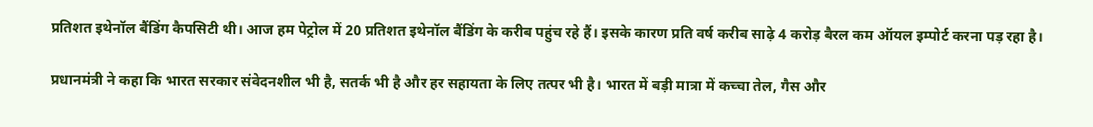प्रतिशत इथेनॉल बैंडिंग कैपसिटी थी। आज हम पेट्रोल में 20 प्रतिशत इथेनॉल बैंडिंग के करीब पहुंच रहे हैं। इसके कारण प्रति वर्ष करीब साढ़े 4 करोड़ बैरल कम ऑयल इम्पोर्ट करना पड़ रहा है।

प्रधानमंत्री ने कहा कि भारत सरकार संवेदनशील भी है, सतर्क भी है और हर सहायता के लिए तत्पर भी है। भारत में बड़ी मात्रा में कच्चा तेल, गैस और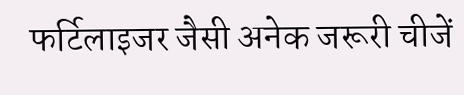फर्टिलाइजर जैसी अनेक जरूरी चीजें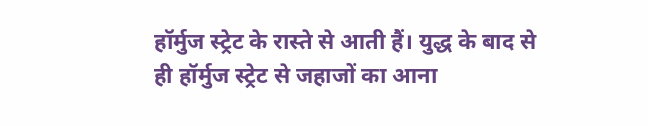हॉर्मुज स्ट्रेट के रास्ते से आती हैं। युद्ध के बाद से ही हॉर्मुज स्ट्रेट से जहाजों का आना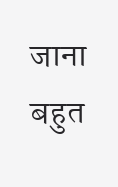जाना बहुत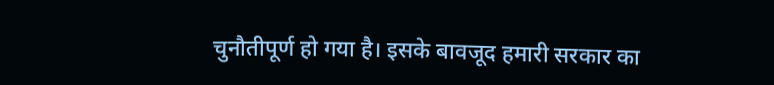चुनौतीपूर्ण हो गया है। इसके बावजूद हमारी सरकार का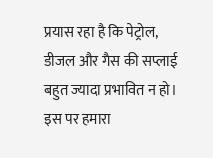प्रयास रहा है कि पेट्रोल, डीजल और गैस की सप्लाई बहुत ज्यादा प्रभावित न हो। इस पर हमारा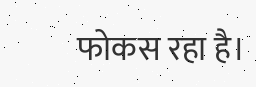फोकस रहा है।